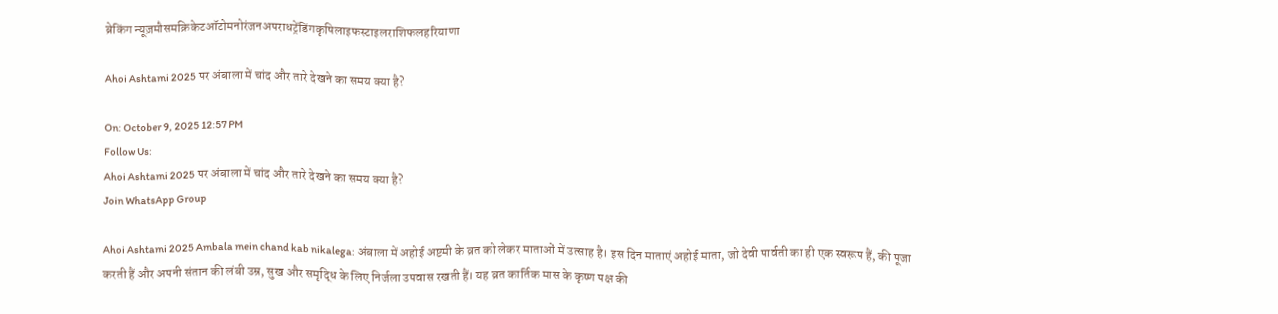ब्रेकिंग न्यूज़मौसमक्रिकेटऑटोमनोरंजनअपराधट्रेंडिंगकृषिलाइफस्टाइलराशिफलहरियाणा

Ahoi Ashtami 2025 पर अंबाला में चांद और तारे देखने का समय क्या है?

On: October 9, 2025 12:57 PM
Follow Us:
Ahoi Ashtami 2025 पर अंबाला में चांद और तारे देखने का समय क्या है?
Join WhatsApp Group

Ahoi Ashtami 2025 Ambala mein chand kab nikalega: अंबाला में अहोई अष्टमी के व्रत को लेकर माताओं में उत्साह है। इस दिन माताएं अहोई माता, जो देवी पार्वती का ही एक स्वरूप हैं, की पूजा करती हैं और अपनी संतान की लंबी उम्र, सुख और समृद्धि के लिए निर्जला उपवास रखती हैं। यह व्रत कार्तिक मास के कृष्ण पक्ष की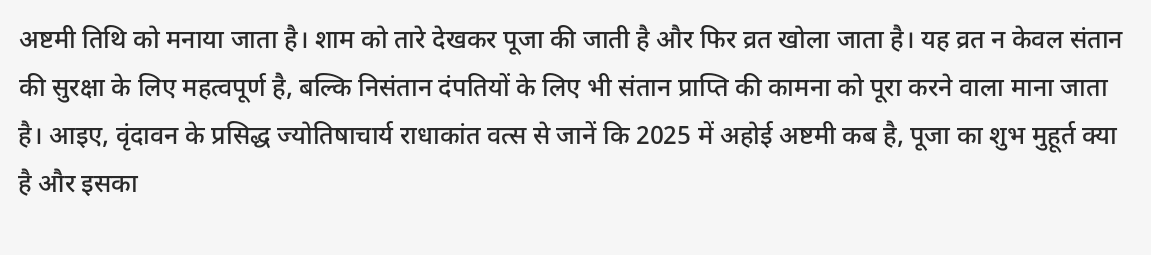अष्टमी तिथि को मनाया जाता है। शाम को तारे देखकर पूजा की जाती है और फिर व्रत खोला जाता है। यह व्रत न केवल संतान की सुरक्षा के लिए महत्वपूर्ण है, बल्कि निसंतान दंपतियों के लिए भी संतान प्राप्ति की कामना को पूरा करने वाला माना जाता है। आइए, वृंदावन के प्रसिद्ध ज्योतिषाचार्य राधाकांत वत्स से जानें कि 2025 में अहोई अष्टमी कब है, पूजा का शुभ मुहूर्त क्या है और इसका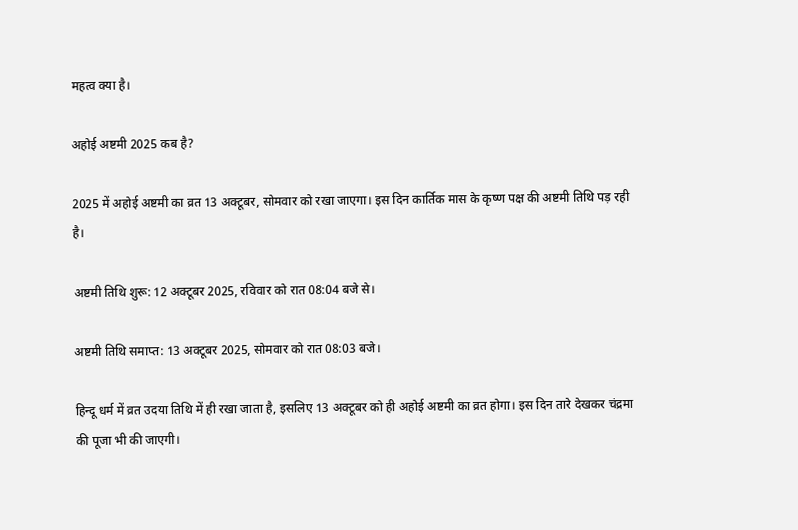महत्व क्या है।

अहोई अष्टमी 2025 कब है?

2025 में अहोई अष्टमी का व्रत 13 अक्टूबर, सोमवार को रखा जाएगा। इस दिन कार्तिक मास के कृष्ण पक्ष की अष्टमी तिथि पड़ रही है।

अष्टमी तिथि शुरू: 12 अक्टूबर 2025, रविवार को रात 08:04 बजे से।

अष्टमी तिथि समाप्त: 13 अक्टूबर 2025, सोमवार को रात 08:03 बजे।

हिन्दू धर्म में व्रत उदया तिथि में ही रखा जाता है, इसलिए 13 अक्टूबर को ही अहोई अष्टमी का व्रत होगा। इस दिन तारे देखकर चंद्रमा की पूजा भी की जाएगी।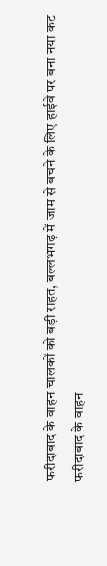फरीदाबाद के वाहन चालकों को बड़ी राहत, बल्लभगढ़ में जाम से बचने के लिए हाईवे पर बना नया कट
फरीदाबाद के वाहन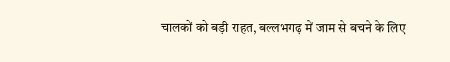चालकों को बड़ी राहत, बल्लभगढ़ में जाम से बचने के लिए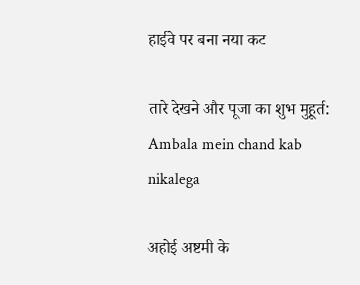हाईवे पर बना नया कट

तारे देखने और पूजा का शुभ मुहूर्त: Ambala mein chand kab nikalega

अहोई अष्टमी के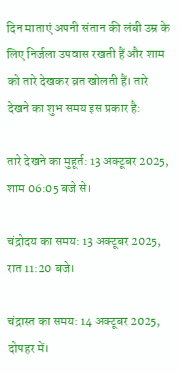दिन माताएं अपनी संतान की लंबी उम्र के लिए निर्जला उपवास रखती हैं और शाम को तारे देखकर व्रत खोलती हैं। तारे देखने का शुभ समय इस प्रकार है:

तारे देखने का मुहूर्त: 13 अक्टूबर 2025, शाम 06:05 बजे से।

चंद्रोदय का समय: 13 अक्टूबर 2025, रात 11:20 बजे।

चंद्रास्त का समय: 14 अक्टूबर 2025, दोपहर में।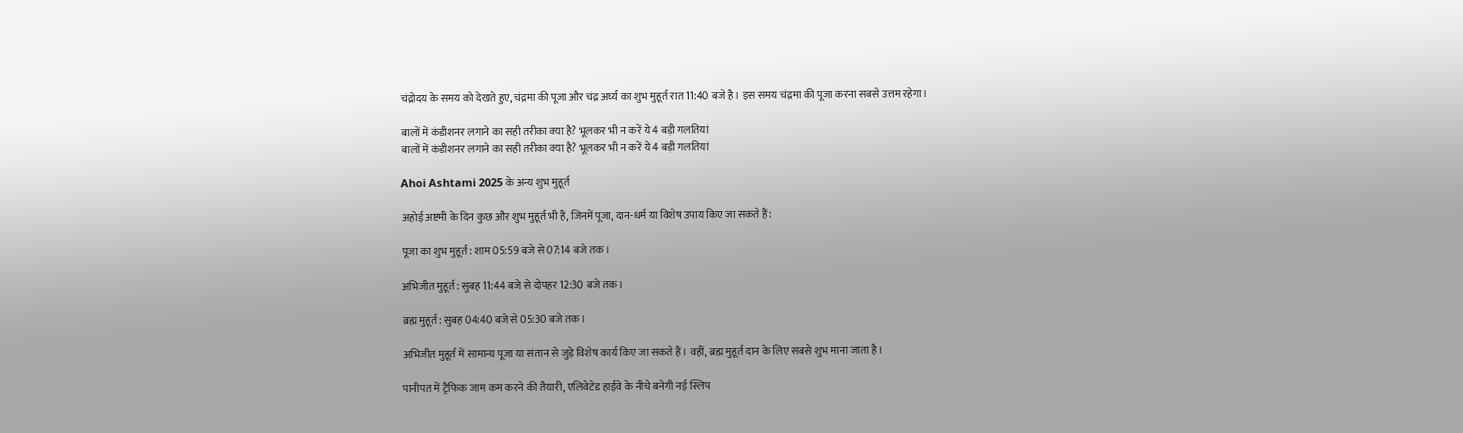चंद्रोदय के समय को देखते हुए, चंद्रमा की पूजा और चंद्र अर्घ्य का शुभ मुहूर्त रात 11:40 बजे है। इस समय चंद्रमा की पूजा करना सबसे उत्तम रहेगा।

बालों में कंडीशनर लगाने का सही तरीका क्या है? भूलकर भी न करें ये 4 बड़ी गलतियां
बालों में कंडीशनर लगाने का सही तरीका क्या है? भूलकर भी न करें ये 4 बड़ी गलतियां

Ahoi Ashtami 2025 के अन्य शुभ मुहूर्त

अहोई अष्टमी के दिन कुछ और शुभ मुहूर्त भी हैं, जिनमें पूजा, दान-धर्म या विशेष उपाय किए जा सकते हैं:

पूजा का शुभ मुहूर्त: शाम 05:59 बजे से 07:14 बजे तक।

अभिजीत मुहूर्त: सुबह 11:44 बजे से दोपहर 12:30 बजे तक।

ब्रह्म मुहूर्त: सुबह 04:40 बजे से 05:30 बजे तक।

अभिजीत मुहूर्त में सामान्य पूजा या संतान से जुड़े विशेष कार्य किए जा सकते हैं। वहीं, ब्रह्म मुहूर्त दान के लिए सबसे शुभ माना जाता है।

पानीपत में ट्रैफिक जाम कम करने की तैयारी, एलिवेटेड हाईवे के नीचे बनेगी नई स्लिप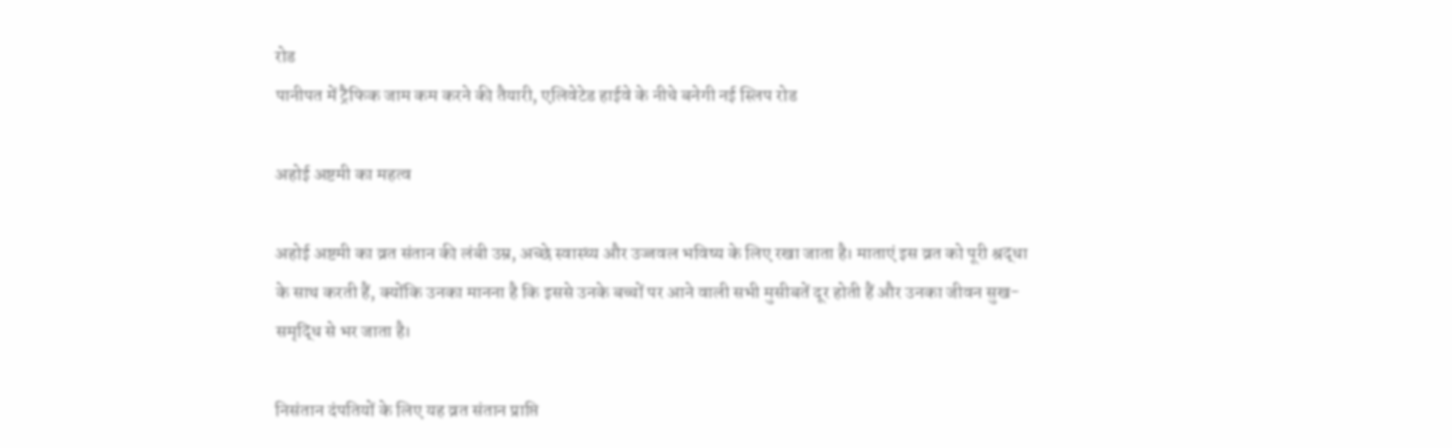रोड
पानीपत में ट्रैफिक जाम कम करने की तैयारी, एलिवेटेड हाईवे के नीचे बनेगी नई स्लिप रोड

अहोई अष्टमी का महत्व

अहोई अष्टमी का व्रत संतान की लंबी उम्र, अच्छे स्वास्थ्य और उज्जवल भविष्य के लिए रखा जाता है। माताएं इस व्रत को पूरी श्रद्धा के साथ करती हैं, क्योंकि उनका मानना है कि इससे उनके बच्चों पर आने वाली सभी मुसीबतें दूर होती हैं और उनका जीवन सुख-समृद्धि से भर जाता है।

निसंतान दंपतियों के लिए यह व्रत संतान प्राप्ति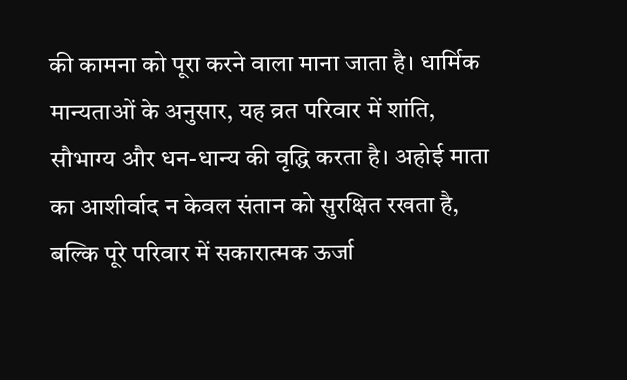की कामना को पूरा करने वाला माना जाता है। धार्मिक मान्यताओं के अनुसार, यह व्रत परिवार में शांति, सौभाग्य और धन-धान्य की वृद्धि करता है। अहोई माता का आशीर्वाद न केवल संतान को सुरक्षित रखता है, बल्कि पूरे परिवार में सकारात्मक ऊर्जा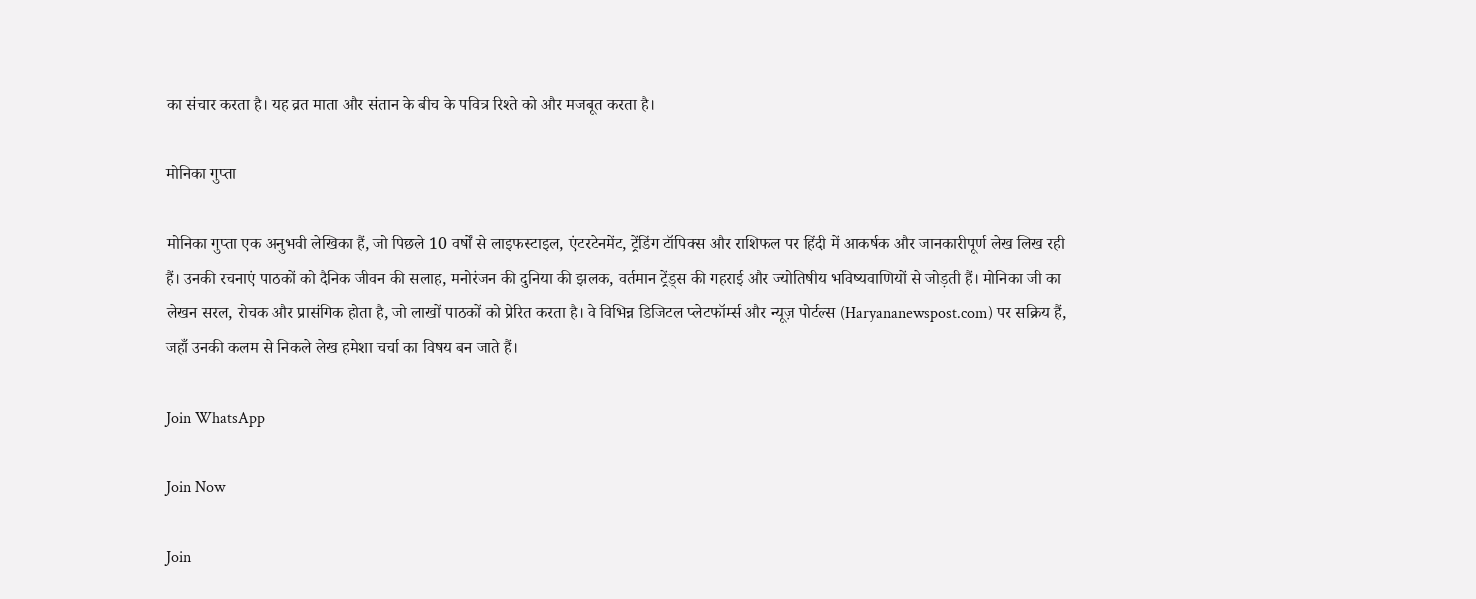का संचार करता है। यह व्रत माता और संतान के बीच के पवित्र रिश्ते को और मजबूत करता है।

मोनिका गुप्ता

मोनिका गुप्ता एक अनुभवी लेखिका हैं, जो पिछले 10 वर्षों से लाइफस्टाइल, एंटरटेनमेंट, ट्रेंडिंग टॉपिक्स और राशिफल पर हिंदी में आकर्षक और जानकारीपूर्ण लेख लिख रही हैं। उनकी रचनाएं पाठकों को दैनिक जीवन की सलाह, मनोरंजन की दुनिया की झलक, वर्तमान ट्रेंड्स की गहराई और ज्योतिषीय भविष्यवाणियों से जोड़ती हैं। मोनिका जी का लेखन सरल, रोचक और प्रासंगिक होता है, जो लाखों पाठकों को प्रेरित करता है। वे विभिन्न डिजिटल प्लेटफॉर्म्स और न्यूज़ पोर्टल्स (Haryananewspost.com) पर सक्रिय हैं, जहाँ उनकी कलम से निकले लेख हमेशा चर्चा का विषय बन जाते हैं।

Join WhatsApp

Join Now

Join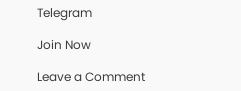Telegram

Join Now

Leave a Comment